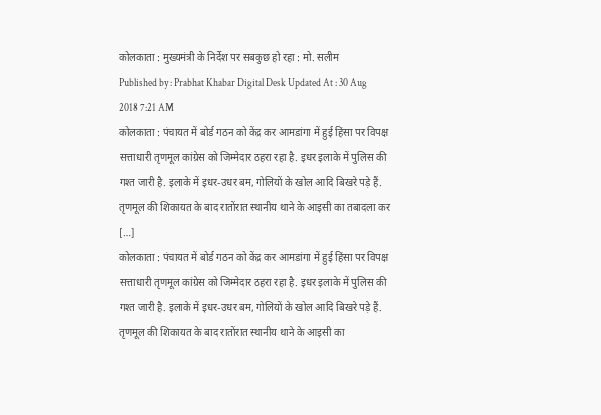कोलकाता : मुख्यमंत्री के निर्देश पर सबकुछ हो रहा : मो. सलीम
Published by : Prabhat Khabar Digital Desk Updated At : 30 Aug 2018 7:21 AM
कोलकाता : पंचायत में बोर्ड गठन को केंद्र कर आमडांगा में हुई हिंसा पर विपक्ष सत्ताधारी तृणमूल कांग्रेस को जिम्मेदार ठहरा रहा है. इधर इलाके में पुलिस की गश्त जारी है. इलाके में इधर-उधर बम, गोलियों के खोल आदि बिखरे पड़े हैं. तृणमूल की शिकायत के बाद रातोंरात स्थानीय थाने के आइसी का तबादला कर […]
कोलकाता : पंचायत में बोर्ड गठन को केंद्र कर आमडांगा में हुई हिंसा पर विपक्ष सत्ताधारी तृणमूल कांग्रेस को जिम्मेदार ठहरा रहा है. इधर इलाके में पुलिस की गश्त जारी है. इलाके में इधर-उधर बम, गोलियों के खोल आदि बिखरे पड़े हैं. तृणमूल की शिकायत के बाद रातोंरात स्थानीय थाने के आइसी का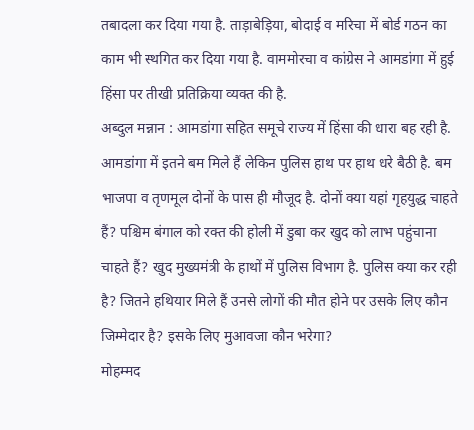तबादला कर दिया गया है. ताड़ाबेड़िया, बोदाई व मरिचा में बोर्ड गठन का काम भी स्थगित कर दिया गया है. वाममोरचा व कांग्रेस ने आमडांगा में हुई हिंसा पर तीखी प्रतिक्रिया व्यक्त की है.
अब्दुल मन्नान : आमडांगा सहित समूचे राज्य में हिंसा की धारा बह रही है. आमडांगा में इतने बम मिले हैं लेकिन पुलिस हाथ पर हाथ धरे बैठी है. बम भाजपा व तृणमूल दोनों के पास ही मौजूद है. दोनों क्या यहां गृहयुद्ध चाहते हैं? पश्चिम बंगाल को रक्त की होली में डुबा कर खुद को लाभ पहुंचाना चाहते हैं? खुद मुख्यमंत्री के हाथों में पुलिस विभाग है. पुलिस क्या कर रही है? जितने हथियार मिले हैं उनसे लोगों की मौत होने पर उसके लिए कौन जिम्मेदार है? इसके लिए मुआवजा कौन भरेगा?
मोहम्मद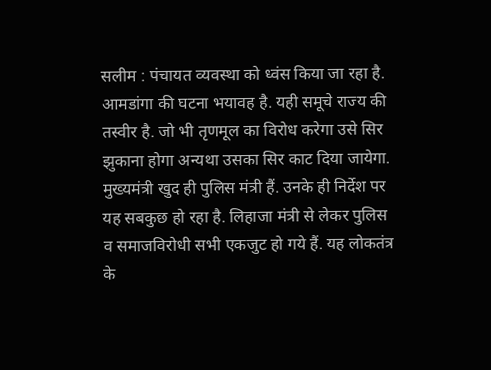सलीम : पंचायत व्यवस्था को ध्वंस किया जा रहा है. आमडांगा की घटना भयावह है. यही समूचे राज्य की तस्वीर है. जो भी तृणमूल का विरोध करेगा उसे सिर झुकाना होगा अन्यथा उसका सिर काट दिया जायेगा. मुख्यमंत्री खुद ही पुलिस मंत्री हैं. उनके ही निर्देश पर यह सबकुछ हो रहा है. लिहाजा मंत्री से लेकर पुलिस व समाजविरोधी सभी एकजुट हो गये हैं. यह लोकतंत्र के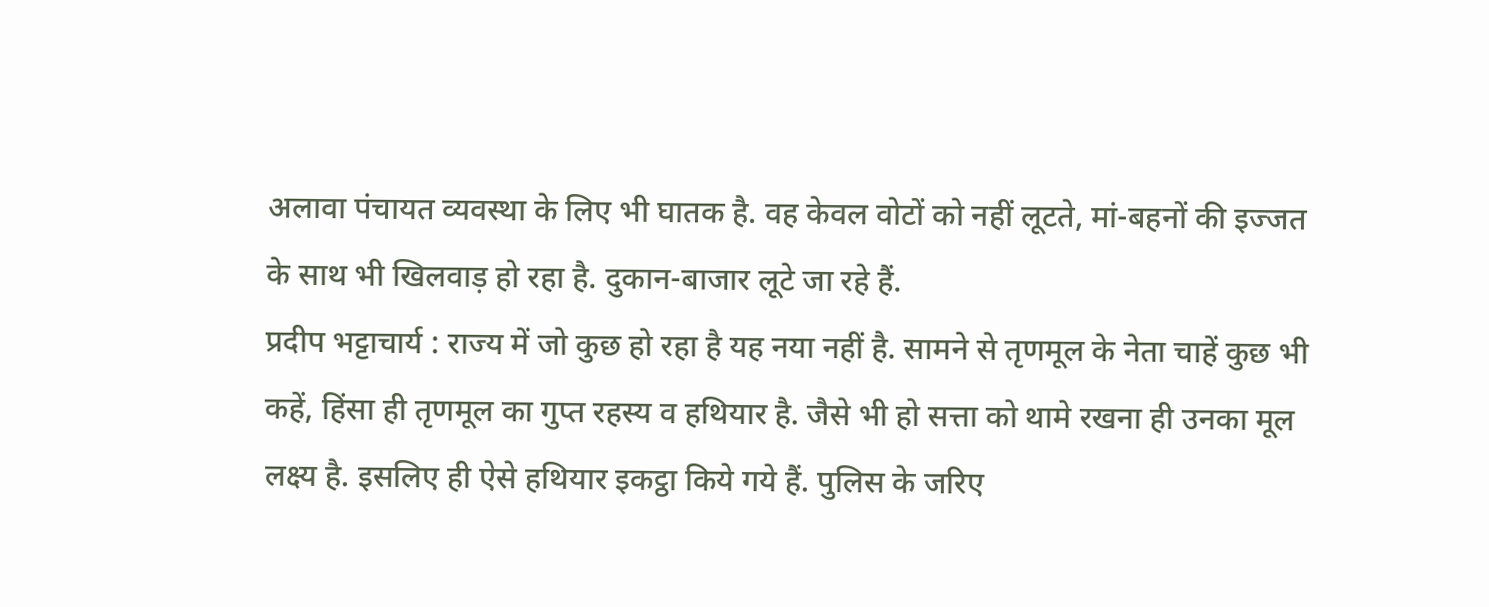अलावा पंचायत व्यवस्था के लिए भी घातक है. वह केवल वोटों को नहीं लूटते, मां-बहनों की इज्जत के साथ भी खिलवाड़ हो रहा है. दुकान-बाजार लूटे जा रहे हैं.
प्रदीप भट्टाचार्य : राज्य में जो कुछ हो रहा है यह नया नहीं है. सामने से तृणमूल के नेता चाहें कुछ भी कहें, हिंसा ही तृणमूल का गुप्त रहस्य व हथियार है. जैसे भी हो सत्ता को थामे रखना ही उनका मूल लक्ष्य है. इसलिए ही ऐसे हथियार इकट्ठा किये गये हैं. पुलिस के जरिए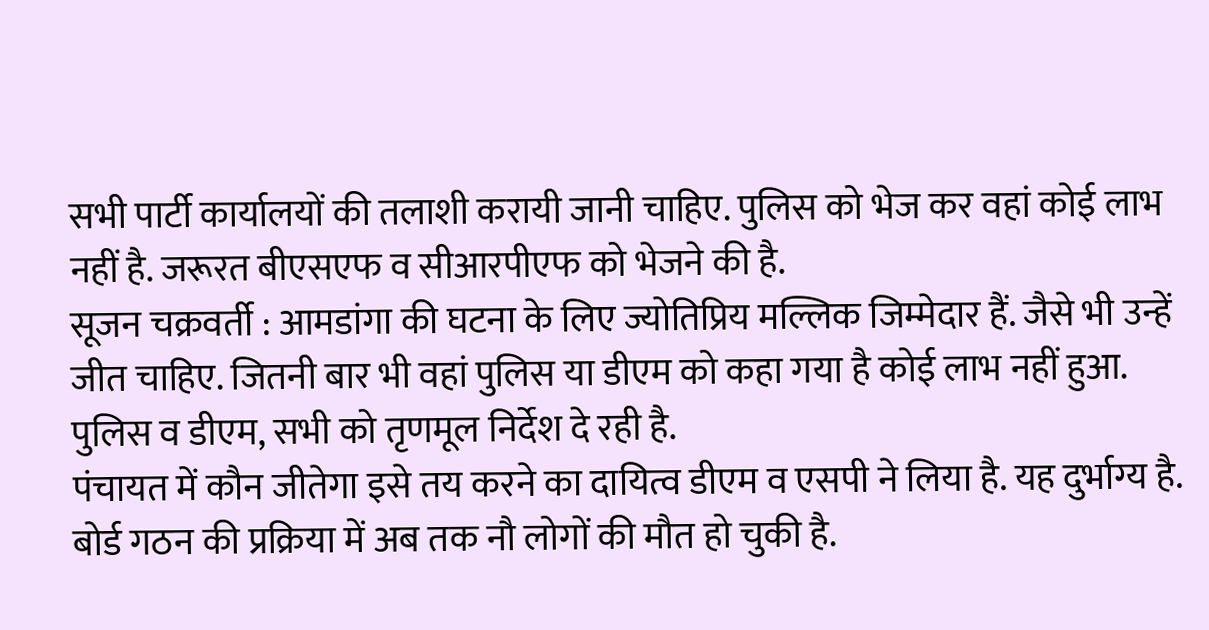सभी पार्टी कार्यालयों की तलाशी करायी जानी चाहिए. पुलिस को भेज कर वहां कोई लाभ नहीं है. जरूरत बीएसएफ व सीआरपीएफ को भेजने की है.
सूजन चक्रवर्ती : आमडांगा की घटना के लिए ज्योतिप्रिय मल्लिक जिम्मेदार हैं. जैसे भी उन्हें जीत चाहिए. जितनी बार भी वहां पुलिस या डीएम को कहा गया है कोई लाभ नहीं हुआ. पुलिस व डीएम, सभी को तृणमूल निर्देश दे रही है.
पंचायत में कौन जीतेगा इसे तय करने का दायित्व डीएम व एसपी ने लिया है. यह दुर्भाग्य है. बोर्ड गठन की प्रक्रिया में अब तक नौ लोगों की मौत हो चुकी है.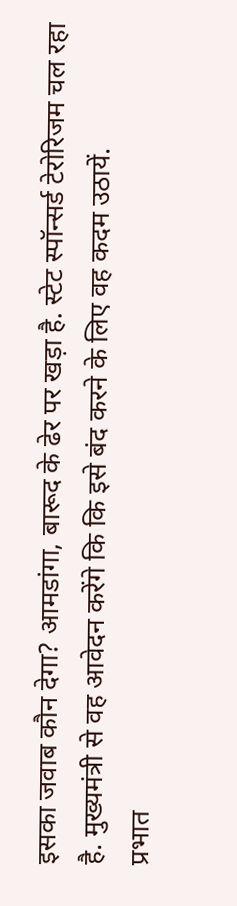इसका जवाब कौन देगा? आमडांगा, बारूद के ढेर पर खड़ा है. स्टेट स्पॉन्सर्ड टेरोरिजम चल रहा है. मुख्यमंत्री से वह आवेदन करेंगे कि कि इसे बंद करने के लिए वह कदम उठायें.
प्रभात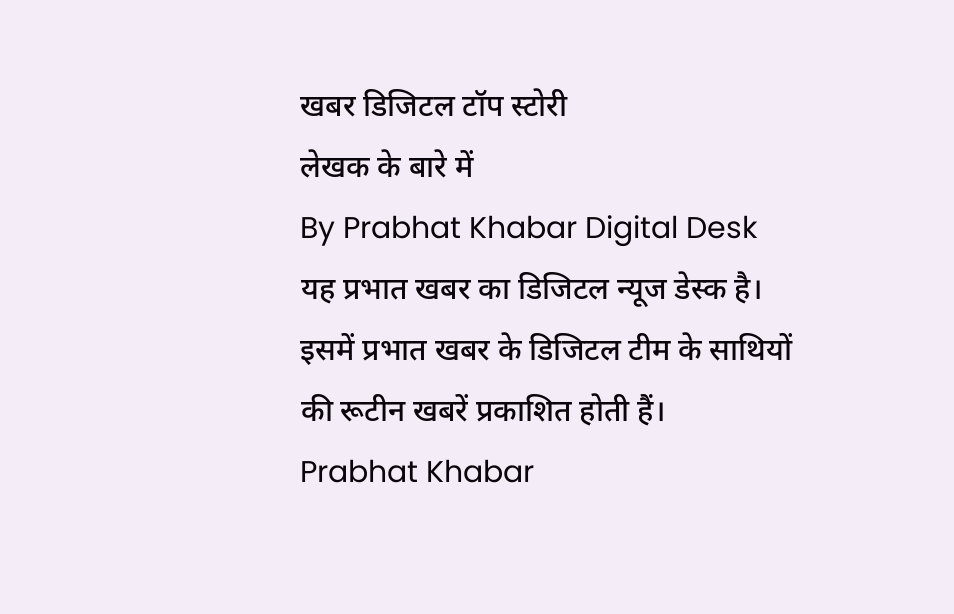खबर डिजिटल टॉप स्टोरी
लेखक के बारे में
By Prabhat Khabar Digital Desk
यह प्रभात खबर का डिजिटल न्यूज डेस्क है। इसमें प्रभात खबर के डिजिटल टीम के साथियों की रूटीन खबरें प्रकाशित होती हैं।
Prabhat Khabar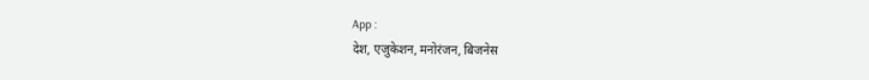App :
देश, एजुकेशन, मनोरंजन, बिजनेस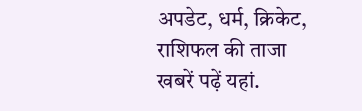अपडेट, धर्म, क्रिकेट, राशिफल की ताजा खबरें पढ़ें यहां.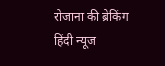रोजाना की ब्रेकिंग हिंदी न्यूज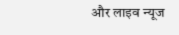और लाइव न्यूज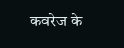कवरेज के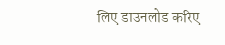लिए डाउनलोड करिए